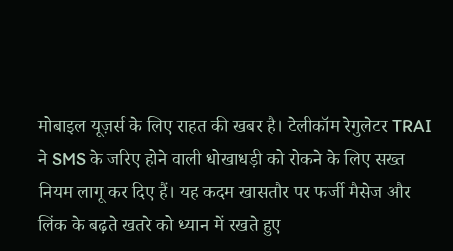मोबाइल यूज़र्स के लिए राहत की खबर है। टेलीकॉम रेगुलेटर TRAI ने SMS के जरिए होने वाली धोखाधड़ी को रोकने के लिए सख्त नियम लागू कर दिए हैं। यह कदम खासतौर पर फर्जी मैसेज और लिंक के बढ़ते खतरे को ध्यान में रखते हुए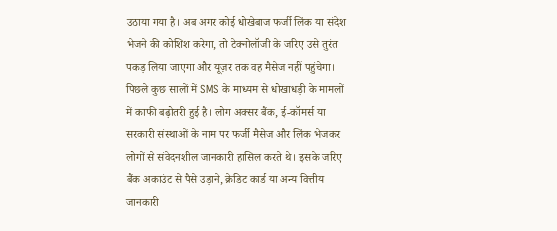उठाया गया है। अब अगर कोई धोखेबाज फर्जी लिंक या संदेश भेजने की कोशिश करेगा, तो टेक्नोलॉजी के जरिए उसे तुरंत पकड़ लिया जाएगा और यूज़र तक वह मैसेज नहीं पहुंचेगा।
पिछले कुछ सालों में SMS के माध्यम से धोखाधड़ी के मामलों में काफी बढ़ोतरी हुई है। लोग अक्सर बैंक, ई-कॉमर्स या सरकारी संस्थाओं के नाम पर फर्जी मैसेज और लिंक भेजकर लोगों से संवेदनशील जानकारी हासिल करते थे। इसके जरिए बैंक अकाउंट से पैसे उड़ाने, क्रेडिट कार्ड या अन्य वित्तीय जानकारी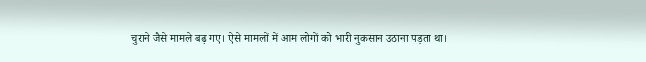चुराने जैसे मामले बढ़ गए। ऐसे मामलों में आम लोगों को भारी नुकसान उठाना पड़ता था।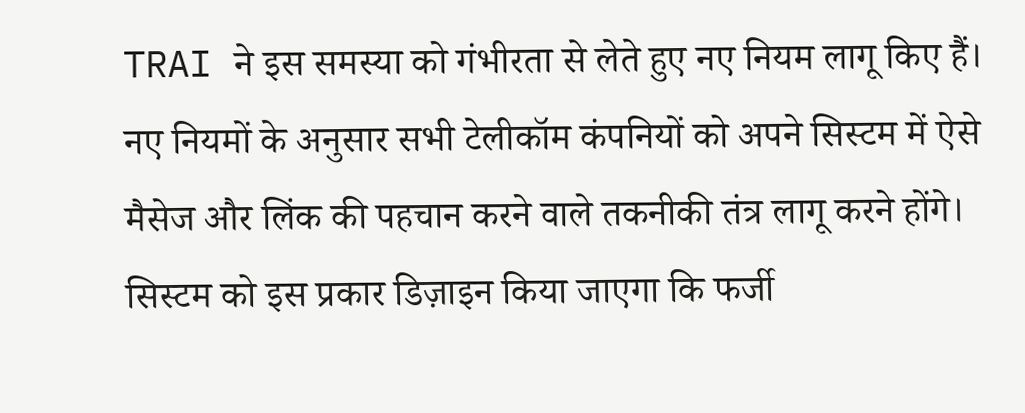TRAI ने इस समस्या को गंभीरता से लेते हुए नए नियम लागू किए हैं। नए नियमों के अनुसार सभी टेलीकॉम कंपनियों को अपने सिस्टम में ऐसे मैसेज और लिंक की पहचान करने वाले तकनीकी तंत्र लागू करने होंगे। सिस्टम को इस प्रकार डिज़ाइन किया जाएगा कि फर्जी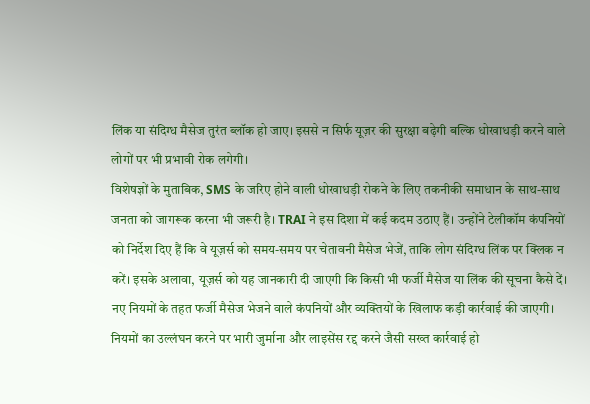लिंक या संदिग्ध मैसेज तुरंत ब्लॉक हो जाए। इससे न सिर्फ यूज़र की सुरक्षा बढ़ेगी बल्कि धोखाधड़ी करने वाले लोगों पर भी प्रभावी रोक लगेगी।
विशेषज्ञों के मुताबिक, SMS के जरिए होने वाली धोखाधड़ी रोकने के लिए तकनीकी समाधान के साथ-साथ जनता को जागरूक करना भी जरूरी है। TRAI ने इस दिशा में कई कदम उठाए हैं। उन्होंने टेलीकॉम कंपनियों को निर्देश दिए हैं कि वे यूज़र्स को समय-समय पर चेतावनी मैसेज भेजें, ताकि लोग संदिग्ध लिंक पर क्लिक न करें। इसके अलावा, यूज़र्स को यह जानकारी दी जाएगी कि किसी भी फर्जी मैसेज या लिंक की सूचना कैसे दें।
नए नियमों के तहत फर्जी मैसेज भेजने वाले कंपनियों और व्यक्तियों के खिलाफ कड़ी कार्रवाई की जाएगी। नियमों का उल्लंघन करने पर भारी जुर्माना और लाइसेंस रद्द करने जैसी सख्त कार्रवाई हो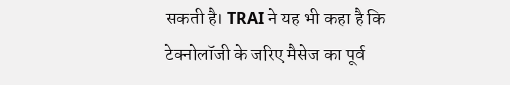सकती है। TRAI ने यह भी कहा है कि टेक्नोलॉजी के जरिए मैसेज का पूर्व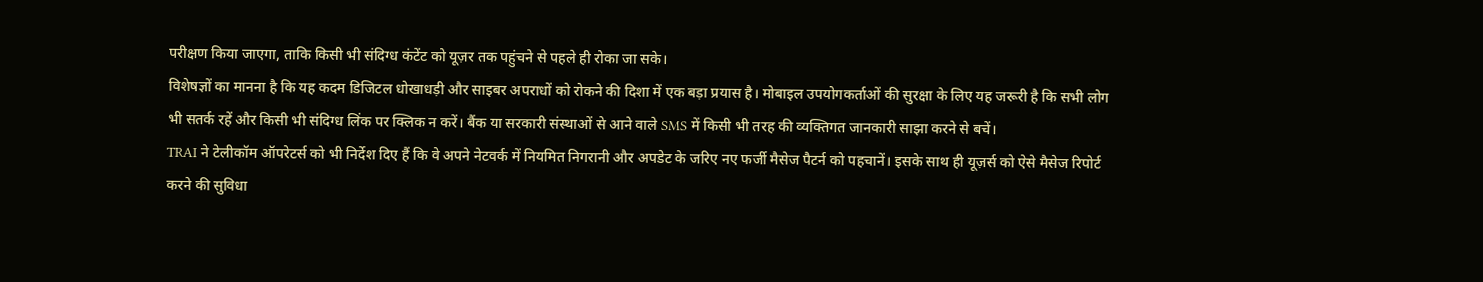परीक्षण किया जाएगा, ताकि किसी भी संदिग्ध कंटेंट को यूज़र तक पहुंचने से पहले ही रोका जा सके।
विशेषज्ञों का मानना है कि यह कदम डिजिटल धोखाधड़ी और साइबर अपराधों को रोकने की दिशा में एक बड़ा प्रयास है। मोबाइल उपयोगकर्ताओं की सुरक्षा के लिए यह जरूरी है कि सभी लोग भी सतर्क रहें और किसी भी संदिग्ध लिंक पर क्लिक न करें। बैंक या सरकारी संस्थाओं से आने वाले SMS में किसी भी तरह की व्यक्तिगत जानकारी साझा करने से बचें।
TRAI ने टेलीकॉम ऑपरेटर्स को भी निर्देश दिए हैं कि वे अपने नेटवर्क में नियमित निगरानी और अपडेट के जरिए नए फर्जी मैसेज पैटर्न को पहचानें। इसके साथ ही यूज़र्स को ऐसे मैसेज रिपोर्ट करने की सुविधा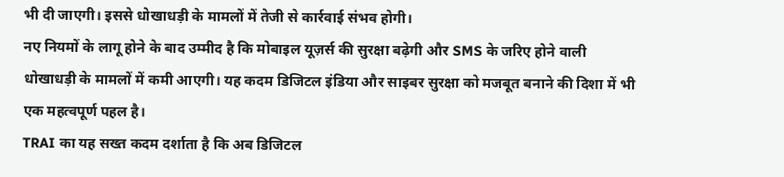भी दी जाएगी। इससे धोखाधड़ी के मामलों में तेजी से कार्रवाई संभव होगी।
नए नियमों के लागू होने के बाद उम्मीद है कि मोबाइल यूज़र्स की सुरक्षा बढ़ेगी और SMS के जरिए होने वाली धोखाधड़ी के मामलों में कमी आएगी। यह कदम डिजिटल इंडिया और साइबर सुरक्षा को मजबूत बनाने की दिशा में भी एक महत्वपूर्ण पहल है।
TRAI का यह सख्त कदम दर्शाता है कि अब डिजिटल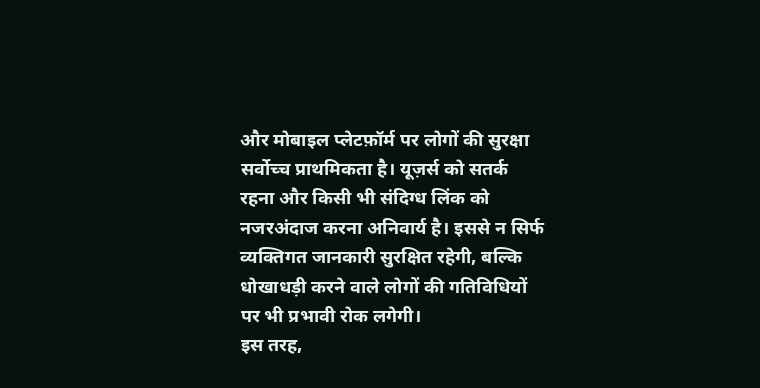और मोबाइल प्लेटफ़ॉर्म पर लोगों की सुरक्षा सर्वोच्च प्राथमिकता है। यूज़र्स को सतर्क रहना और किसी भी संदिग्ध लिंक को नजरअंदाज करना अनिवार्य है। इससे न सिर्फ व्यक्तिगत जानकारी सुरक्षित रहेगी, बल्कि धोखाधड़ी करने वाले लोगों की गतिविधियों पर भी प्रभावी रोक लगेगी।
इस तरह,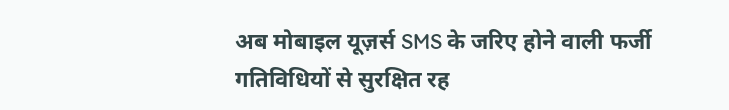अब मोबाइल यूज़र्स SMS के जरिए होने वाली फर्जी गतिविधियों से सुरक्षित रह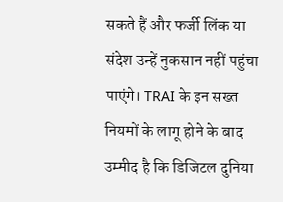सकते हैं और फर्जी लिंक या संदेश उन्हें नुकसान नहीं पहुंचा पाएंगे। TRAI के इन सख्त नियमों के लागू होने के बाद उम्मीद है कि डिजिटल दुनिया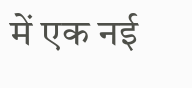में एक नई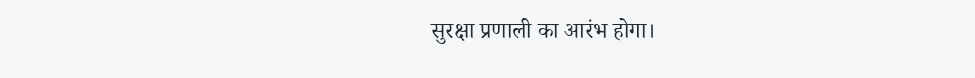सुरक्षा प्रणाली का आरंभ होगा।